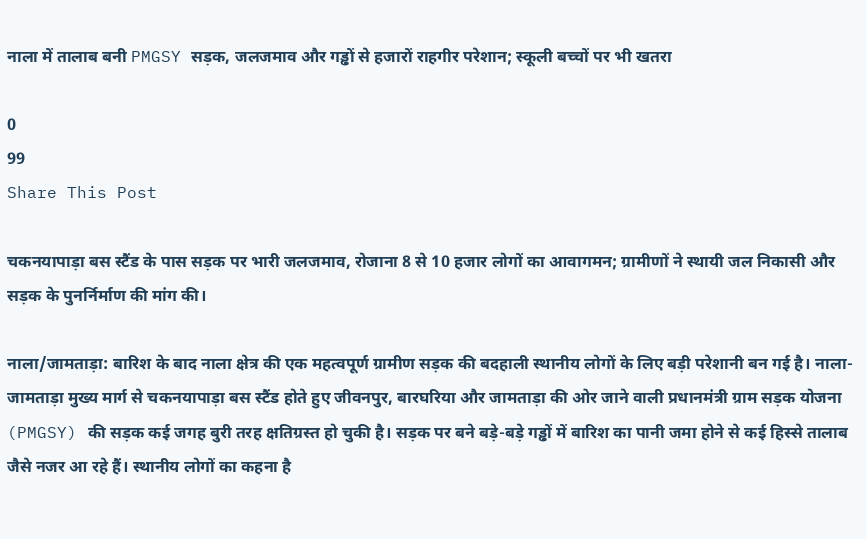नाला में तालाब बनी PMGSY सड़क, जलजमाव और गड्ढों से हजारों राहगीर परेशान; स्कूली बच्चों पर भी खतरा

0
99
Share This Post

चकनयापाड़ा बस स्टैंड के पास सड़क पर भारी जलजमाव, रोजाना 8 से 10 हजार लोगों का आवागमन; ग्रामीणों ने स्थायी जल निकासी और सड़क के पुनर्निर्माण की मांग की।

नाला/जामताड़ा: बारिश के बाद नाला क्षेत्र की एक महत्वपूर्ण ग्रामीण सड़क की बदहाली स्थानीय लोगों के लिए बड़ी परेशानी बन गई है। नाला-जामताड़ा मुख्य मार्ग से चकनयापाड़ा बस स्टैंड होते हुए जीवनपुर, बारघरिया और जामताड़ा की ओर जाने वाली प्रधानमंत्री ग्राम सड़क योजना (PMGSY) की सड़क कई जगह बुरी तरह क्षतिग्रस्त हो चुकी है। सड़क पर बने बड़े-बड़े गड्ढों में बारिश का पानी जमा होने से कई हिस्से तालाब जैसे नजर आ रहे हैं। स्थानीय लोगों का कहना है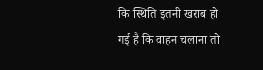कि स्थिति इतनी खराब हो गई है कि वाहन चलाना तो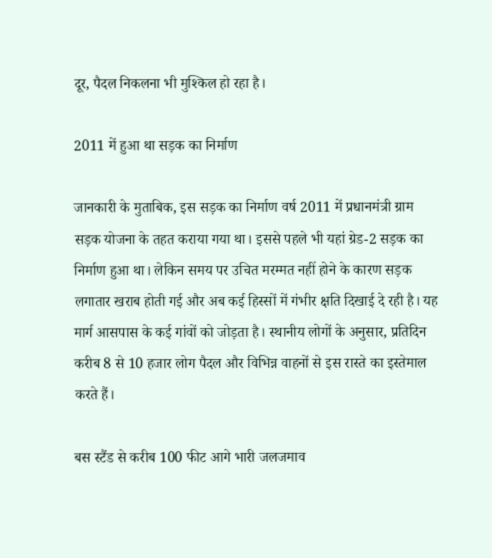दूर, पैदल निकलना भी मुश्किल हो रहा है।

2011 में हुआ था सड़क का निर्माण

जानकारी के मुताबिक, इस सड़क का निर्माण वर्ष 2011 में प्रधानमंत्री ग्राम सड़क योजना के तहत कराया गया था। इससे पहले भी यहां ग्रेड-2 सड़क का निर्माण हुआ था। लेकिन समय पर उचित मरम्मत नहीं होने के कारण सड़क लगातार खराब होती गई और अब कई हिस्सों में गंभीर क्षति दिखाई दे रही है। यह मार्ग आसपास के कई गांवों को जोड़ता है। स्थानीय लोगों के अनुसार, प्रतिदिन करीब 8 से 10 हजार लोग पैदल और विभिन्न वाहनों से इस रास्ते का इस्तेमाल करते हैं।

बस स्टैंड से करीब 100 फीट आगे भारी जलजमाव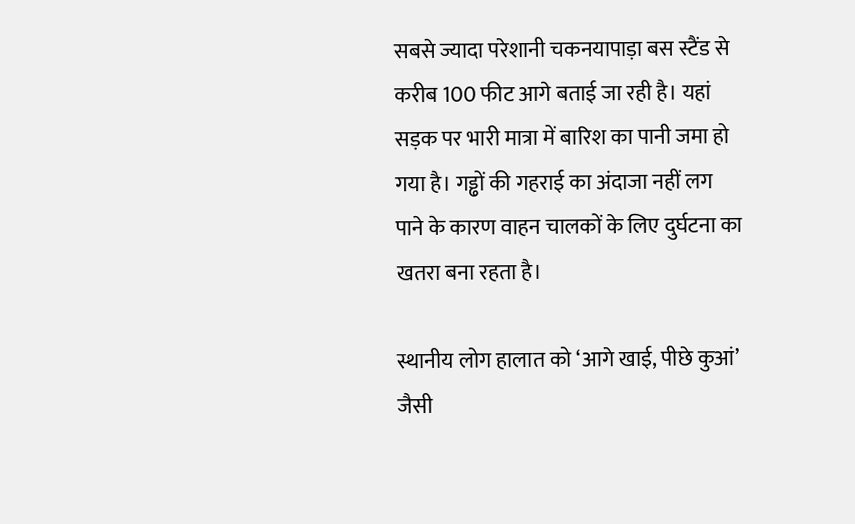सबसे ज्यादा परेशानी चकनयापाड़ा बस स्टैंड से करीब 100 फीट आगे बताई जा रही है। यहां सड़क पर भारी मात्रा में बारिश का पानी जमा हो गया है। गड्ढों की गहराई का अंदाजा नहीं लग पाने के कारण वाहन चालकों के लिए दुर्घटना का खतरा बना रहता है।

स्थानीय लोग हालात को ‘आगे खाई, पीछे कुआं’ जैसी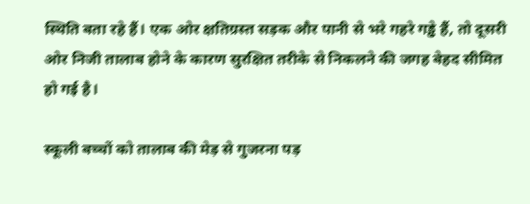स्थिति बता रहे हैं। एक ओर क्षतिग्रस्त सड़क और पानी से भरे गहरे गड्ढे हैं, तो दूसरी ओर निजी तालाब होने के कारण सुरक्षित तरीके से निकलने की जगह बेहद सीमित हो गई है।

स्कूली बच्चों को तालाब की मेड़ से गुजरना पड़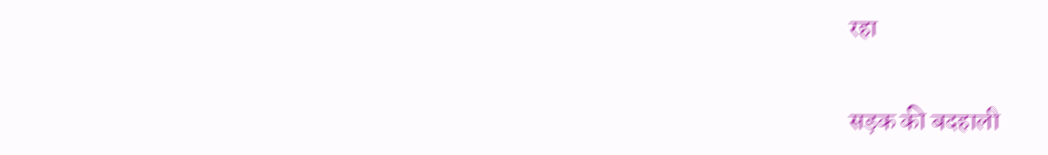रहा

सड़क की बदहाली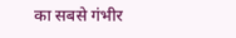का सबसे गंभीर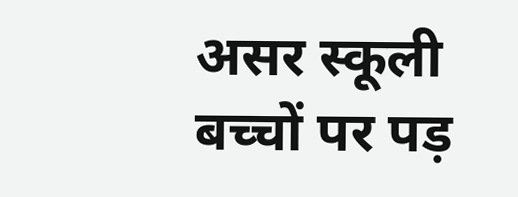असर स्कूली बच्चों पर पड़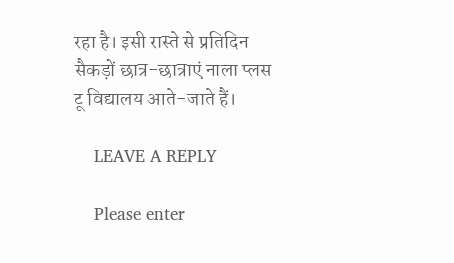रहा है। इसी रास्ते से प्रतिदिन सैकड़ों छात्र-छात्राएं नाला प्लस टू विद्यालय आते-जाते हैं।

    LEAVE A REPLY

    Please enter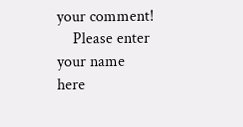your comment!
    Please enter your name here